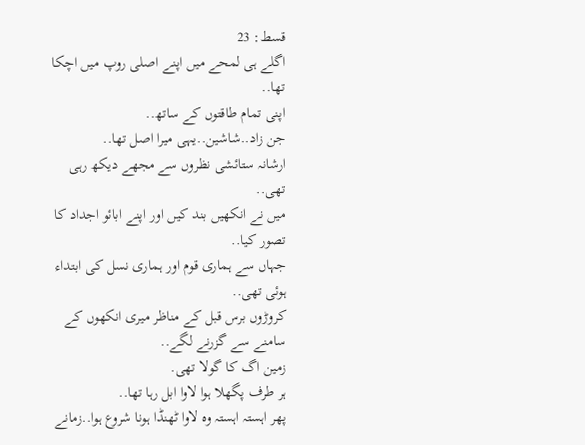قسط: 23
اگلے ہی لمحے میں اپنے اصلی روپ میں اچکا تھا..
اپنی تمام طاقتوں کے ساتھ..
جن زاد..شاشین..یہی میرا اصل تھا..
ارشانہ ستائشی نظروں سے مجھے دیکھ رہی تھی..
میں نے انکھیں بند کیں اور اپنے ابائو اجداد کا تصور کیا..
جہاں سے ہماری قوم اور ہماری نسل کی ابتداء ہوئی تھی..
کروڑوں برس قبل کے مناظر میری انکھوں کے سامنے سے گزرنے لگے..
زمین اگ کا گولا تھی.
ہر طرف پگھلا ہوا لاوا ابل رہا تھا..
پھر اہستہ اہستہ وہ لاوا ٹھنڈا ہونا شروع ہوا..زمانے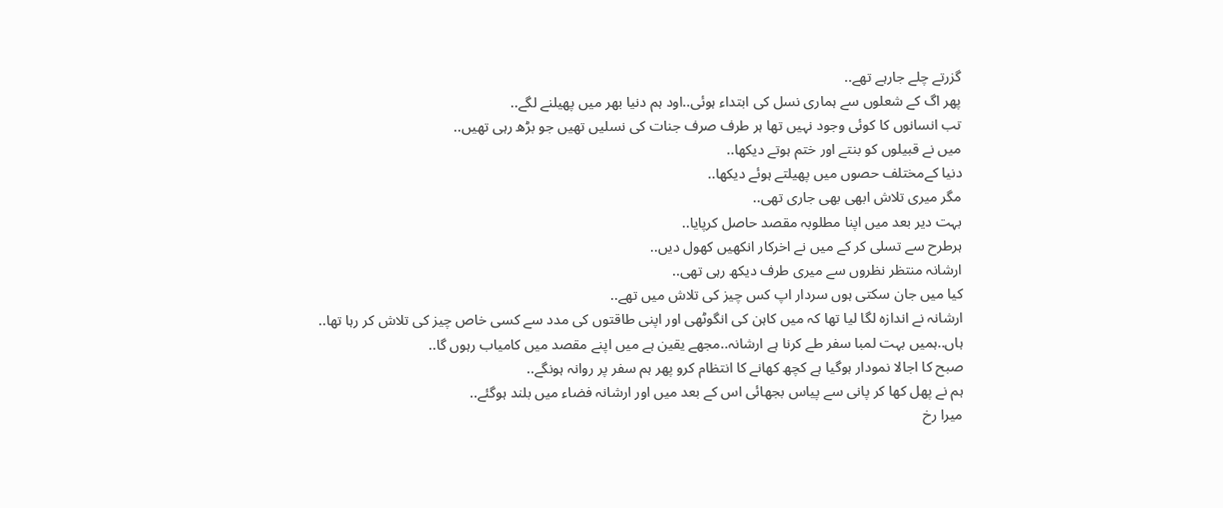گزرتے چلے جارہے تھے..
پھر اگ کے شعلوں سے ہماری نسل کی ابتداء ہوئی..اود ہم دنیا بھر میں پھیلنے لگے..
تب انسانوں کا کوئی وجود نہیں تھا ہر طرف صرف جنات کی نسلیں تھیں جو بڑھ رہی تھیں..
میں نے قبیلوں کو بنتے اور ختم ہوتے دیکھا..
دنیا کےمختلف حصوں میں پھیلتے ہوئے دیکھا..
مگر میری تلاش ابھی بھی جاری تھی..
بہت دیر بعد میں اپنا مطلوبہ مقصد حاصل کرپایا..
ہرطرح سے تسلی کر کے میں نے اخرکار انکھیں کھول دیں..
ارشانہ منتظر نظروں سے میری طرف دیکھ رہی تھی..
کیا میں جان سکتی ہوں سردار اپ کس چیز کی تلاش میں تھے..
ارشانہ نے اندازہ لگا لیا تھا کہ میں کاہن کی انگوٹھی اور اپنی طاقتوں کی مدد سے کسی خاص چیز کی تلاش کر رہا تھا..
ہاں..ہمیں بہت لمبا سفر طے کرنا ہے ارشانہ..مجھے یقین ہے میں اپنے مقصد میں کامیاب رہوں گا..
صبح کا اجالا نمودار ہوگیا ہے کچھ کھانے کا انتظام کرو پھر ہم سفر پر روانہ ہونگے..
ہم نے پھل کھا کر پانی سے پیاس بجھائی اس کے بعد میں اور ارشانہ فضاء میں بلند ہوگئے..
میرا رخ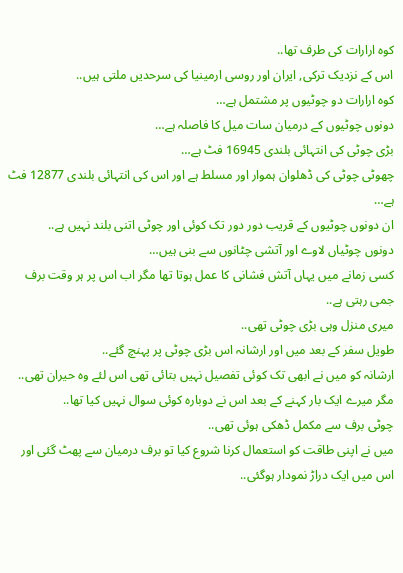کوہ ارارات کی طرف تھا..
اس کے نزدیک ترکی, ایران اور روسی ارمینیا کی سرحدیں ملتی ہیں..
کوہ ارارات دو چوٹیوں پر مشتمل ہے…
دونوں چوٹیوں کے درمیان سات میل کا فاصلہ ہے…
بڑی چوٹی کی انتہائی بلندی 16945 فٹ ہے…
چھوٹی چوٹی کی ڈھلوان ہموار اور مسلط ہے اور اس کی انتہائی بلندی 12877 فٹ ہے…
ان دونوں چوٹیوں کے قریب دور دور تک کوئی اور چوٹی اتنی بلند نہیں ہے..
دونوں چوٹیاں لاوے اور آتشی چٹانوں سے بنی ہیں…
کسی زمانے میں یہاں آتش فشانی کا عمل ہوتا تھا مگر اب اس پر ہر وقت برف جمی رہتی ہے..
میری منزل وہی بڑی چوٹی تھی..
طویل سفر کے بعد میں اور ارشانہ اس بڑی چوٹی پر پہنچ گئے..
ارشانہ کو میں نے ابھی تک کوئی تفصیل نہیں بتائی تھی اس لئے وہ حیران تھی..
مگر میرے ایک بار کہنے کے بعد اس نے دوبارہ کوئی سوال نہیں کیا تھا..
چوٹی برف سے مکمل ڈھکی ہوئی تھی..
میں نے اپنی طاقت کو استعمال کرنا شروع کیا تو برف درمیان سے پھٹ گئی اور اس میں ایک دراڑ نمودار ہوگئی..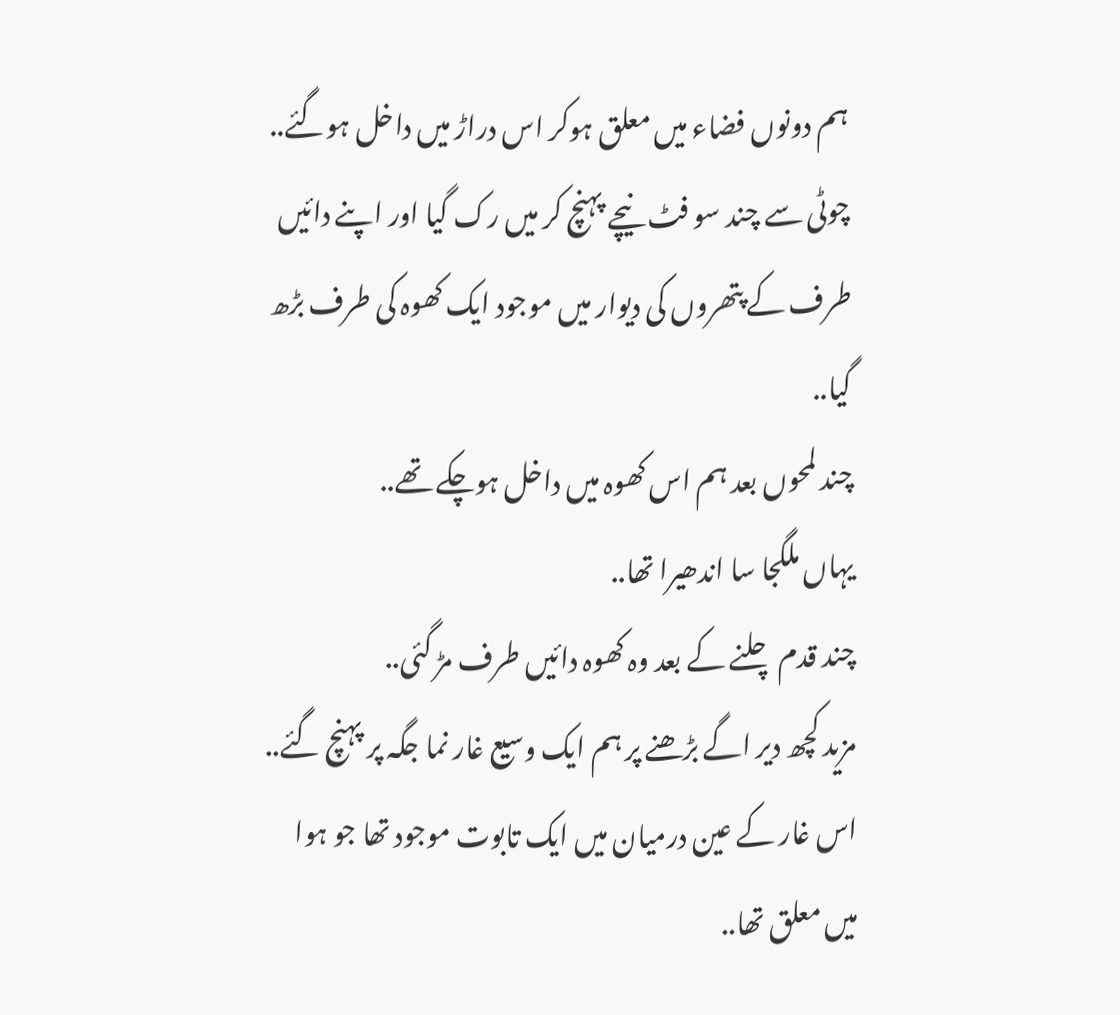ہم دونوں فضاء میں معلق ہوکر اس دراڑ میں داخل ہوگئے..
چوٹی سے چند سو فٹ نیچے پہنچ کر میں رک گیا اور اپنے دائیں طرف کے پتھروں کی دیوار میں موجود ایک کھوہ کی طرف بڑھ گیا..
چند لمحوں بعد ہم اس کھوہ میں داخل ہوچکے تھے..
یہاں ملگجا سا اندھیرا تھا..
چند قدم چلنے کے بعد وہ کھوہ دائیں طرف مڑ گئی..
مزید کچھ دیر اگے بڑھنے پر ہم ایک وسیع غار نما جگہ پر پہنچ گئے..
اس غار کے عین درمیان میں ایک تابوت موجود تھا جو ہوا میں معلق تھا..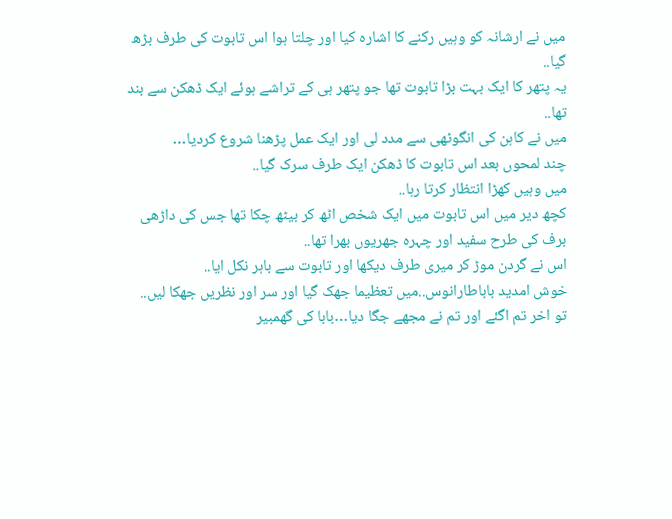میں نے ارشانہ کو وہیں رکنے کا اشارہ کیا اور چلتا ہوا اس تابوت کی طرف بڑھ گیا..
یہ پتھر کا ایک بہت بڑا تابوت تھا جو پتھر ہی کے تراشے ہوئے ایک ڈھکن سے بند تھا..
میں نے کاہن کی انگوٹھی سے مدد لی اور ایک عمل پڑھنا شروع کردیا…
چند لمحوں بعد اس تابوت کا ڈھکن ایک طرف سرک گیا..
میں وہیں کھڑا انتظار کرتا رہا..
کچھ دیر میں اس تابوت میں ایک شخص اٹھ کر بیٹھ چکا تھا جس کی داڑھی برف کی طرح سفید اور چہرہ جھریوں بھرا تھا..
اس نے گردن موڑ کر میری طرف دیکھا اور تابوت سے باہر نکل ایا..
خوش امدید باباطارانوس..میں تعظیما جھک گیا اور سر اور نظریں جھکا لیں..
تو اخر تم اگئے اور تم نے مجھے جگا دیا…بابا کی گھمبیر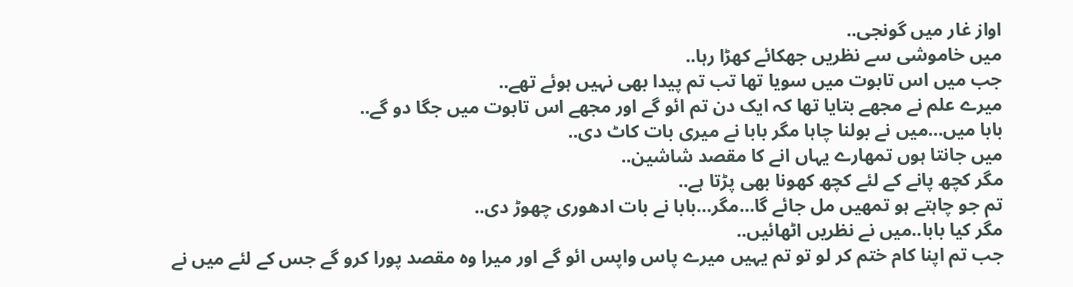اواز غار میں گونجی..
میں خاموشی سے نظریں جھکائے کھڑا رہا..
جب میں اس تابوت میں سویا تھا تب تم پیدا بھی نہیں ہوئے تھے..
میرے علم نے مجھے بتایا تھا کہ ایک دن تم ائو گے اور مجھے اس تابوت میں جگا دو گے..
بابا میں…میں نے بولنا چاہا مگر بابا نے میری بات کاٹ دی..
میں جانتا ہوں تمھارے یہاں انے کا مقصد شاشین..
مگر کچھ پانے کے لئے کچھ کھونا بھی پڑتا ہے..
تم جو چاہتے ہو تمھیں مل جائے گا…مگر…بابا نے بات ادھوری چھوڑ دی..
مگر کیا بابا..میں نے نظریں اٹھائیں..
جب تم اپنا کام ختم کر لو تو تم یہیں میرے پاس واپس ائو گے اور میرا وہ مقصد پورا کرو گے جس کے لئے میں نے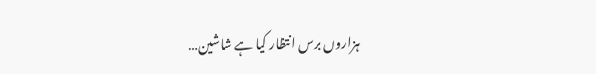ہزاروں برس انتظار کیا ہے شاشین…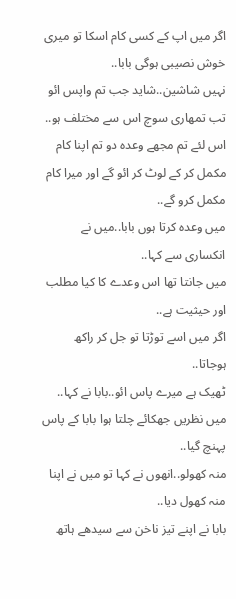اگر میں اپ کے کسی کام اسکا تو میری خوش نصیبی ہوگی بابا..
نہیں شاشین..شاید جب تم واپس ائو تب تمھاری سوچ اس سے مختلف ہو..
اس لئے تم مجھے وعدہ دو تم اپنا کام مکمل کر کے لوٹ کر ائو گے اور میرا کام مکمل کرو گے..
میں وعدہ کرتا ہوں بابا..میں نے انکساری سے کہا..
میں جانتا تھا اس وعدے کا کیا مطلب اور حیثیت ہے..
اگر میں اسے توڑتا تو جل کر راکھ ہوجاتا..
ٹھیک ہے میرے پاس ائو..بابا نے کہا..
میں نظریں جھکائے چلتا ہوا بابا کے پاس پہنچ گیا..
منہ کھولو..انھوں نے کہا تو میں نے اپنا منہ کھول دیا..
بابا نے اپنے تیز ناخن سے سیدھے ہاتھ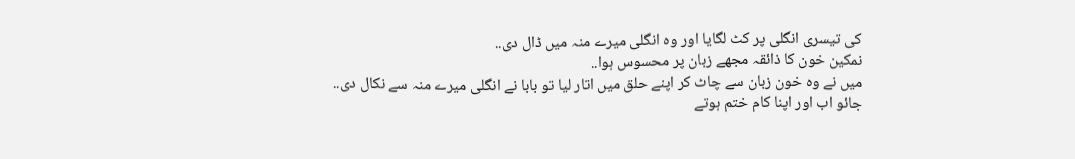کی تیسری انگلی پر کٹ لگایا اور وہ انگلی میرے منہ میں ڈال دی..
نمکین خون کا ذائقہ مجھے زبان پر محسوس ہوا..
میں نے وہ خون زبان سے چاٹ کر اپنے حلق میں اتار لیا تو بابا نے انگلی میرے منہ سے نکال دی..
جائو اب اور اپنا کام ختم ہوتے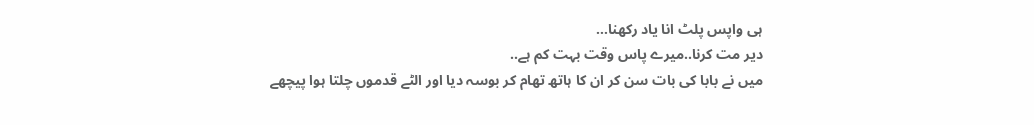ہی واپس پلٹ انا یاد رکھنا…
دیر مت کرنا..میرے پاس وقت بہت کم ہے..
میں نے بابا کی بات سن کر ان کا ہاتھ تھام کر بوسہ دیا اور الٹے قدموں چلتا ہوا پیچھے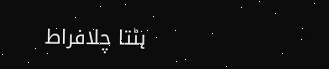ہٹتا چلافراط